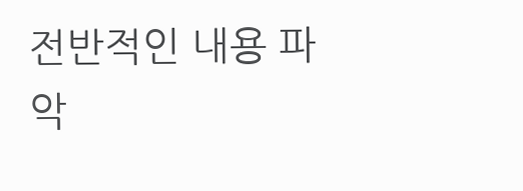전반적인 내용 파악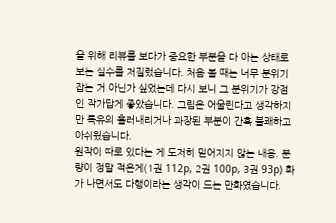을 위해 리뷰를 보다가 중요한 부분을 다 아는 상태로 보는 실수를 저질렀습니다. 처음 볼 때는 너무 분위기 잡는 거 아닌가 싶었는데 다시 보니 그 분위기가 강점인 작가답게 좋았습니다. 그림은 어울린다고 생각하지만 특유의 흘러내리거나 과장된 부분이 간혹 불쾌하고 아쉬웠습니다.
원작이 따로 있다는 게 도저히 믿어지지 않는 내용. 분량이 정말 적은게(1권 112p, 2권 100p, 3권 93p) 화가 나면서도 다행이라는 생각이 드는 만화였습니다.